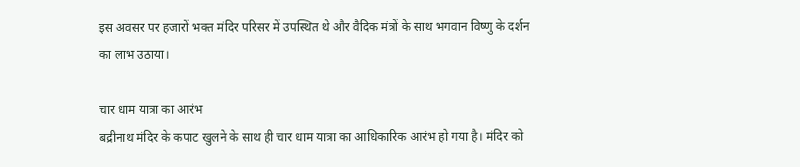इस अवसर पर हजारों भक्त मंदिर परिसर में उपस्थित थे और वैदिक मंत्रों के साथ भगवान विष्णु के दर्शन का लाभ उठाया।

चार धाम यात्रा का आरंभ
बद्रीनाथ मंदिर के कपाट खुलने के साथ ही चार धाम यात्रा का आधिकारिक आरंभ हो गया है। मंदिर को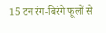15 टन रंग-बिरंगे फूलों से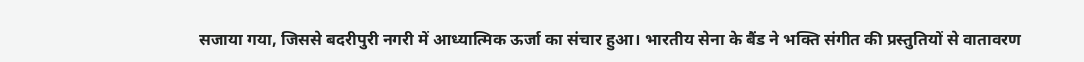सजाया गया, जिससे बदरीपुरी नगरी में आध्यात्मिक ऊर्जा का संचार हुआ। भारतीय सेना के बैंड ने भक्ति संगीत की प्रस्तुतियों से वातावरण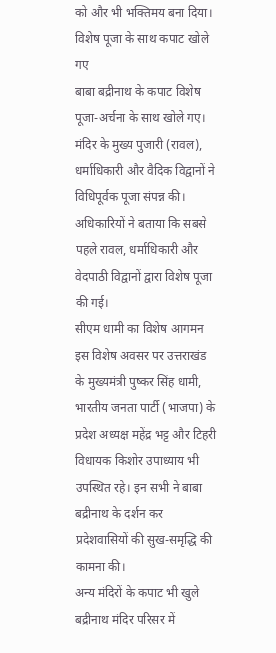को और भी भक्तिमय बना दिया।
विशेष पूजा के साथ कपाट खोले गए
बाबा बद्रीनाथ के कपाट विशेष पूजा-अर्चना के साथ खोले गए। मंदिर के मुख्य पुजारी (रावल), धर्माधिकारी और वैदिक विद्वानों ने विधिपूर्वक पूजा संपन्न की। अधिकारियों ने बताया कि सबसे पहले रावल, धर्माधिकारी और वेदपाठी विद्वानों द्वारा विशेष पूजा की गई।
सीएम धामी का विशेष आगमन
इस विशेष अवसर पर उत्तराखंड के मुख्यमंत्री पुष्कर सिंह धामी, भारतीय जनता पार्टी (भाजपा) के प्रदेश अध्यक्ष महेंद्र भट्ट और टिहरी विधायक किशोर उपाध्याय भी उपस्थित रहे। इन सभी ने बाबा बद्रीनाथ के दर्शन कर प्रदेशवासियों की सुख-समृद्धि की कामना की।
अन्य मंदिरों के कपाट भी खुले
बद्रीनाथ मंदिर परिसर में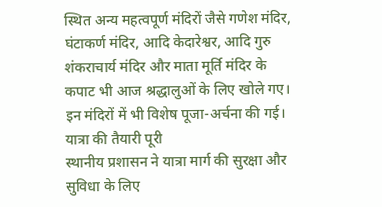स्थित अन्य महत्वपूर्ण मंदिरों जैसे गणेश मंदिर, घंटाकर्ण मंदिर, आदि केदारेश्वर, आदि गुरु शंकराचार्य मंदिर और माता मूर्ति मंदिर के कपाट भी आज श्रद्धालुओं के लिए खोले गए। इन मंदिरों में भी विशेष पूजा-अर्चना की गई।
यात्रा की तैयारी पूरी
स्थानीय प्रशासन ने यात्रा मार्ग की सुरक्षा और सुविधा के लिए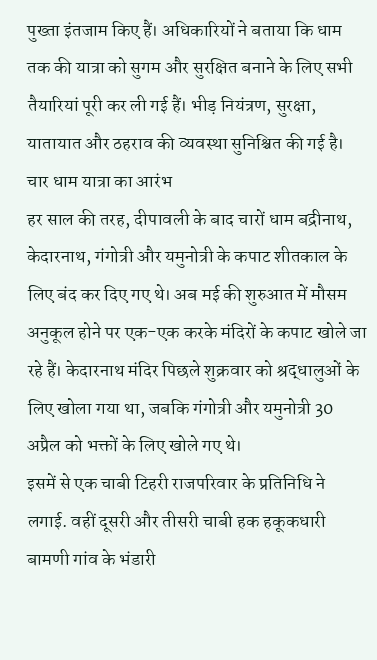पुख्ता इंतजाम किए हैं। अधिकारियों ने बताया कि धाम तक की यात्रा को सुगम और सुरक्षित बनाने के लिए सभी तैयारियां पूरी कर ली गई हैं। भीड़ नियंत्रण, सुरक्षा, यातायात और ठहराव की व्यवस्था सुनिश्चित की गई है।
चार धाम यात्रा का आरंभ
हर साल की तरह, दीपावली के बाद चारों धाम बद्रीनाथ, केदारनाथ, गंगोत्री और यमुनोत्री के कपाट शीतकाल के लिए बंद कर दिए गए थे। अब मई की शुरुआत में मौसम अनुकूल होने पर एक-एक करके मंदिरों के कपाट खोले जा रहे हैं। केदारनाथ मंदिर पिछले शुक्रवार को श्रद्धालुओं के लिए खोला गया था, जबकि गंगोत्री और यमुनोत्री 30 अप्रैल को भक्तों के लिए खोले गए थे।
इसमें से एक चाबी टिहरी राजपरिवार के प्रतिनिधि ने लगाई. वहीं दूसरी और तीसरी चाबी हक हकूकधारी बामणी गांव के भंडारी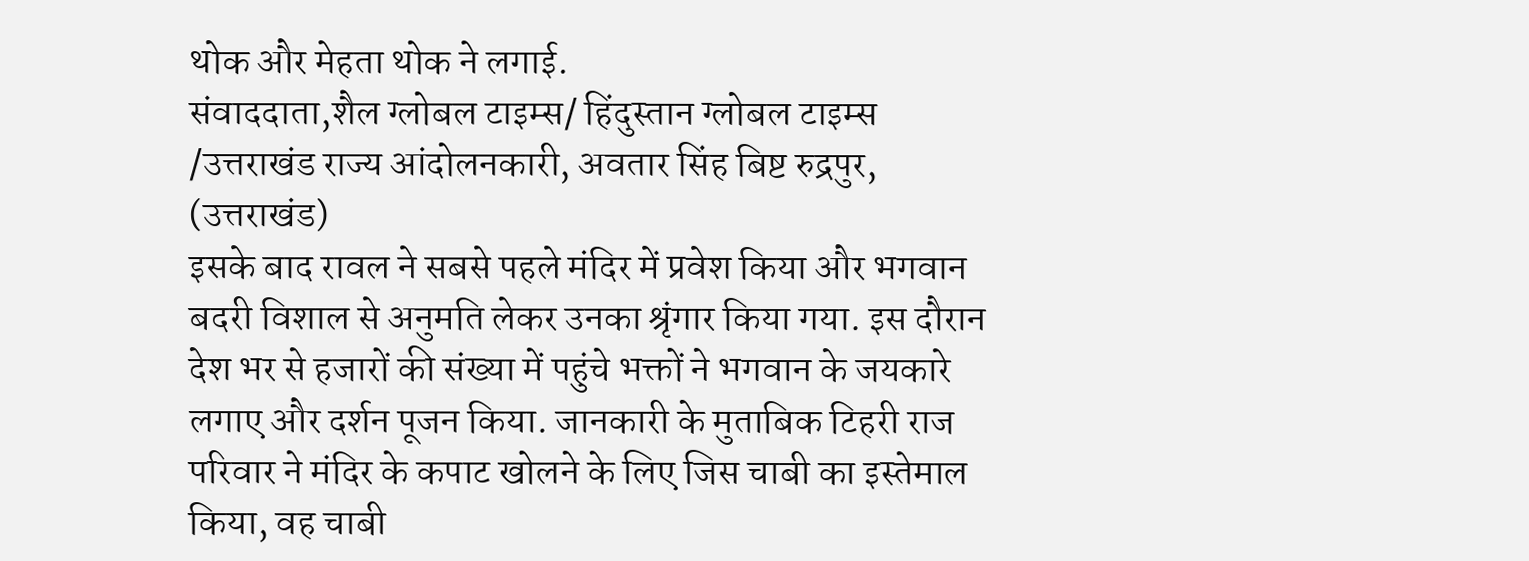थोक और मेहता थोक ने लगाई.
संवाददाता,शैल ग्लोबल टाइम्स/ हिंदुस्तान ग्लोबल टाइम्स /उत्तराखंड राज्य आंदोलनकारी, अवतार सिंह बिष्ट रुद्रपुर, (उत्तराखंड)
इसके बाद रावल ने सबसे पहले मंदिर में प्रवेश किया और भगवान बदरी विशाल से अनुमति लेकर उनका श्रृंगार किया गया. इस दौरान देश भर से हजारों की संख्या में पहुंचे भक्तों ने भगवान के जयकारे लगाए और दर्शन पूजन किया. जानकारी के मुताबिक टिहरी राज परिवार ने मंदिर के कपाट खोलने के लिए जिस चाबी का इस्तेमाल किया, वह चाबी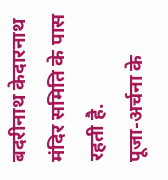बदरीनाथ केदारनाथ मंदिर समिति के पास रहती है.
पूजा-अर्चना के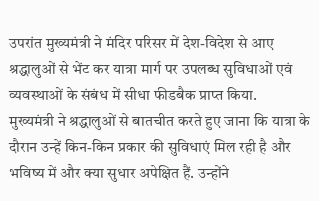उपरांत मुख्यमंत्री ने मंदिर परिसर में देश-विदेश से आए श्रद्धालुओं से भेंट कर यात्रा मार्ग पर उपलब्ध सुविधाओं एवं व्यवस्थाओं के संबंध में सीधा फीडबैक प्राप्त किया.
मुख्यमंत्री ने श्रद्धालुओं से बातचीत करते हुए जाना कि यात्रा के दौरान उन्हें किन-किन प्रकार की सुविधाएं मिल रही है और भविष्य में और क्या सुधार अपेक्षित हैं. उन्होंने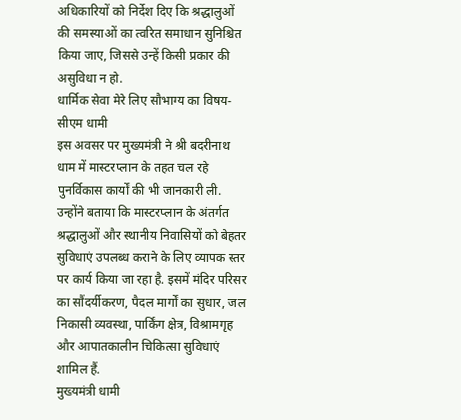अधिकारियों को निर्देश दिए कि श्रद्धालुओं की समस्याओं का त्वरित समाधान सुनिश्चित किया जाए, जिससे उन्हें किसी प्रकार की असुविधा न हो.
धार्मिक सेवा मेरे लिए सौभाग्य का विषय- सीएम धामी
इस अवसर पर मुख्यमंत्री ने श्री बदरीनाथ धाम में मास्टरप्लान के तहत चल रहे पुनर्विकास कार्यों की भी जानकारी ली. उन्होंने बताया कि मास्टरप्लान के अंतर्गत श्रद्धालुओं और स्थानीय निवासियों को बेहतर सुविधाएं उपलब्ध कराने के लिए व्यापक स्तर पर कार्य किया जा रहा है. इसमें मंदिर परिसर का सौंदर्यीकरण, पैदल मार्गों का सुधार, जल निकासी व्यवस्था, पार्किंग क्षेत्र, विश्रामगृह और आपातकालीन चिकित्सा सुविधाएं शामिल हैं.
मुख्यमंत्री धामी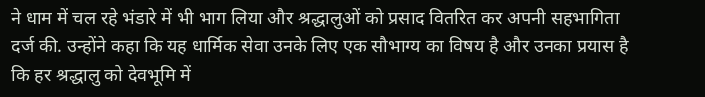ने धाम में चल रहे भंडारे में भी भाग लिया और श्रद्धालुओं को प्रसाद वितरित कर अपनी सहभागिता दर्ज की. उन्होंने कहा कि यह धार्मिक सेवा उनके लिए एक सौभाग्य का विषय है और उनका प्रयास है कि हर श्रद्धालु को देवभूमि में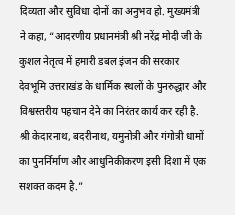दिव्यता और सुविधा दोनों का अनुभव हो. मुख्यमंत्री ने कहा, “आदरणीय प्रधानमंत्री श्री नरेंद्र मोदी जी के कुशल नेतृत्व में हमारी डबल इंजन की सरकार देवभूमि उत्तराखंड के धार्मिक स्थलों के पुनरुद्धार और विश्वस्तरीय पहचान देने का निरंतर कार्य कर रही है. श्री केदारनाथ, बदरीनाथ, यमुनोत्री और गंगोत्री धामों का पुनर्निर्माण और आधुनिकीकरण इसी दिशा में एक सशक्त कदम है.”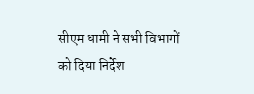सीएम धामी ने सभी विभागों को दिया निर्देश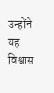उन्होंने यह विश्वास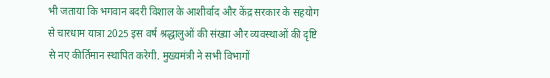भी जताया कि भगवान बदरी विशाल के आशीर्वाद और केंद्र सरकार के सहयोग से चारधाम यात्रा 2025 इस वर्ष श्रद्धालुओं की संख्या और व्यवस्थाओं की दृष्टि से नए कीर्तिमान स्थापित करेगी. मुख्यमंत्री ने सभी विभागों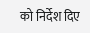को निर्देश दिए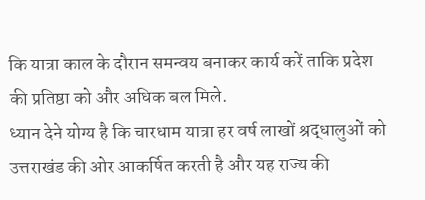कि यात्रा काल के दौरान समन्वय बनाकर कार्य करें ताकि प्रदेश की प्रतिष्ठा को और अधिक बल मिले.
ध्यान देने योग्य है कि चारधाम यात्रा हर वर्ष लाखों श्रद्धालुओं को उत्तराखंड की ओर आकर्षित करती है और यह राज्य की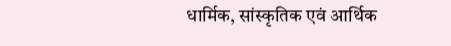धार्मिक, सांस्कृतिक एवं आर्थिक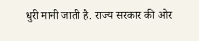धुरी मानी जाती है. राज्य सरकार की ओर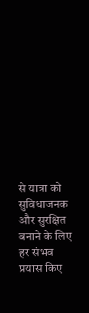से यात्रा को सुविधाजनक और सुरक्षित बनाने के लिए हर संभव प्रयास किए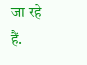जा रहे हैं.